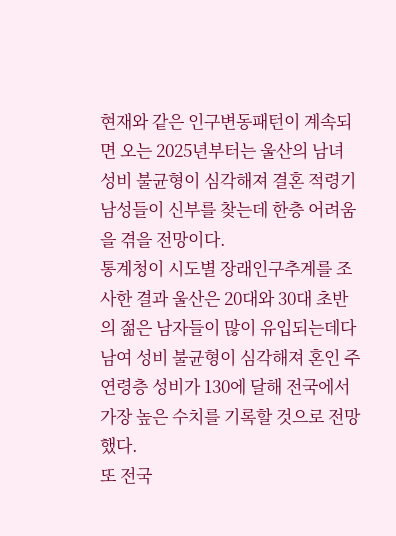현재와 같은 인구변동패턴이 계속되면 오는 2025년부터는 울산의 남녀 성비 불균형이 심각해져 결혼 적령기 남성들이 신부를 찾는데 한층 어려움을 겪을 전망이다.
통계청이 시도별 장래인구추계를 조사한 결과 울산은 20대와 30대 초반의 젊은 남자들이 많이 유입되는데다 남여 성비 불균형이 심각해져 혼인 주연령층 성비가 130에 달해 전국에서 가장 높은 수치를 기록할 것으로 전망했다.
또 전국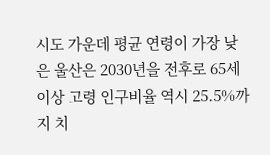시도 가운데 평균 연령이 가장 낮은 울산은 2030년을 전후로 65세 이상 고령 인구비율 역시 25.5%까지 치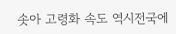솟아 고령화 속도 역시전국에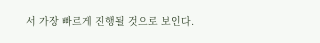서 가장 빠르게 진행될 것으로 보인다.